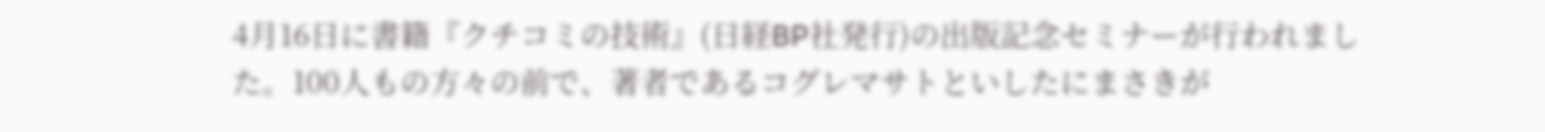4月16日に書籍『クチコミの技術』(日経BP社発行)の出版記念セミナーが行われました。100人もの方々の前で、著者であるコグレマサトといしたにまさきが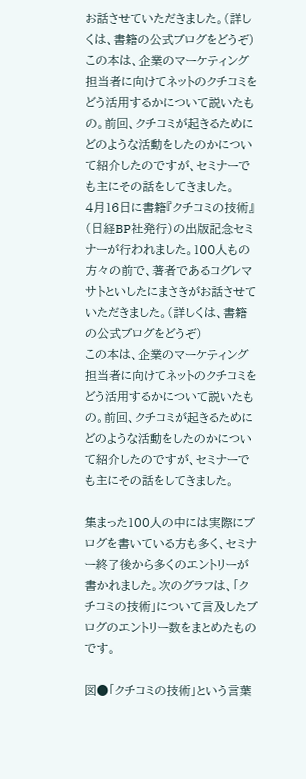お話させていただきました。(詳しくは、書籍の公式ブログをどうぞ)
この本は、企業のマーケティング担当者に向けてネットのクチコミをどう活用するかについて説いたもの。前回、クチコミが起きるためにどのような活動をしたのかについて紹介したのですが、セミナーでも主にその話をしてきました。
4月16日に書籍『クチコミの技術』(日経BP社発行)の出版記念セミナーが行われました。100人もの方々の前で、著者であるコグレマサトといしたにまさきがお話させていただきました。(詳しくは、書籍の公式ブログをどうぞ)
この本は、企業のマーケティング担当者に向けてネットのクチコミをどう活用するかについて説いたもの。前回、クチコミが起きるためにどのような活動をしたのかについて紹介したのですが、セミナーでも主にその話をしてきました。

集まった100人の中には実際にブログを書いている方も多く、セミナー終了後から多くのエントリーが書かれました。次のグラフは、「クチコミの技術」について言及したブログのエントリー数をまとめたものです。

図●「クチコミの技術」という言葉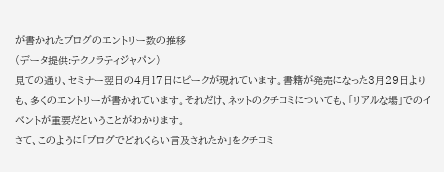が書かれたブログのエントリー数の推移
(データ提供:テクノラティジャパン)
見ての通り、セミナー翌日の4月17日にピークが現れています。書籍が発売になった3月29日よりも、多くのエントリーが書かれています。それだけ、ネットのクチコミについても、「リアルな場」でのイベントが重要だということがわかります。
さて、このように「ブログでどれくらい言及されたか」をクチコミ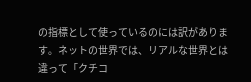の指標として使っているのには訳があります。ネットの世界では、リアルな世界とは違って「クチコ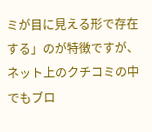ミが目に見える形で存在する」のが特徴ですが、ネット上のクチコミの中でもブロ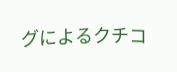グによるクチコ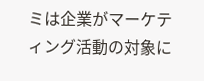ミは企業がマーケティング活動の対象に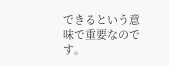できるという意味で重要なのです。